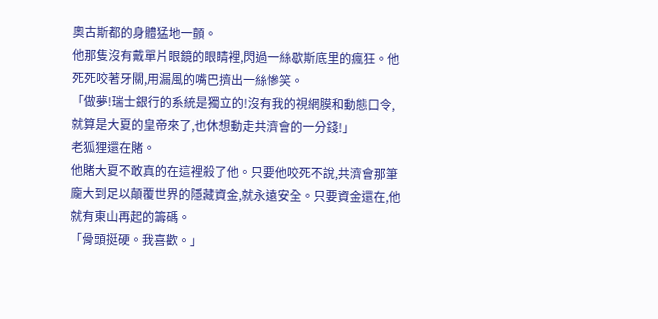奧古斯都的身體猛地一顫。
他那隻沒有戴單片眼鏡的眼睛裡,閃過一絲歇斯底里的瘋狂。他死死咬著牙關,用漏風的嘴巴擠出一絲慘笑。
「做夢!瑞士銀行的系統是獨立的!沒有我的視網膜和動態口令,就算是大夏的皇帝來了,也休想動走共濟會的一分錢!」
老狐狸還在賭。
他賭大夏不敢真的在這裡殺了他。只要他咬死不說,共濟會那筆龐大到足以顛覆世界的隱藏資金,就永遠安全。只要資金還在,他就有東山再起的籌碼。
「骨頭挺硬。我喜歡。」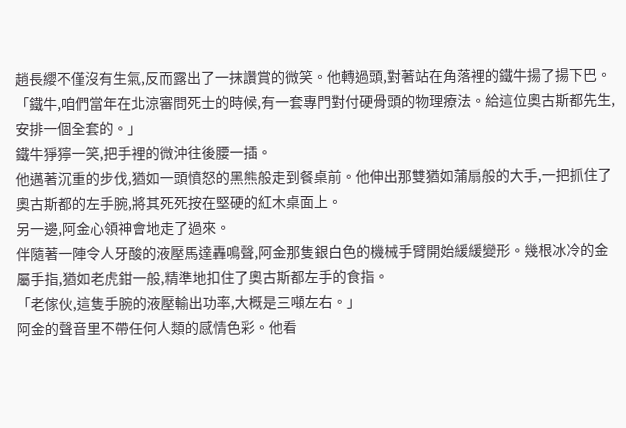趙長纓不僅沒有生氣,反而露出了一抹讚賞的微笑。他轉過頭,對著站在角落裡的鐵牛揚了揚下巴。「鐵牛,咱們當年在北涼審問死士的時候,有一套專門對付硬骨頭的物理療法。給這位奧古斯都先生,安排一個全套的。」
鐵牛猙獰一笑,把手裡的微沖往後腰一插。
他邁著沉重的步伐,猶如一頭憤怒的黑熊般走到餐桌前。他伸出那雙猶如蒲扇般的大手,一把抓住了奧古斯都的左手腕,將其死死按在堅硬的紅木桌面上。
另一邊,阿金心領神會地走了過來。
伴隨著一陣令人牙酸的液壓馬達轟鳴聲,阿金那隻銀白色的機械手臂開始緩緩變形。幾根冰冷的金屬手指,猶如老虎鉗一般,精準地扣住了奧古斯都左手的食指。
「老傢伙,這隻手腕的液壓輸出功率,大概是三噸左右。」
阿金的聲音里不帶任何人類的感情色彩。他看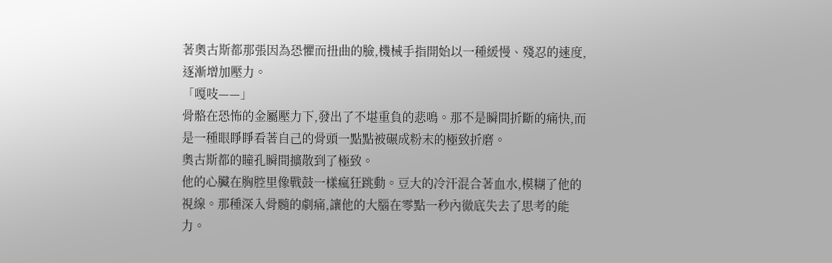著奧古斯都那張因為恐懼而扭曲的臉,機械手指開始以一種緩慢、殘忍的速度,逐漸增加壓力。
「嘎吱——」
骨骼在恐怖的金屬壓力下,發出了不堪重負的悲鳴。那不是瞬間折斷的痛快,而是一種眼睜睜看著自己的骨頭一點點被碾成粉末的極致折磨。
奧古斯都的瞳孔瞬間擴散到了極致。
他的心臟在胸腔里像戰鼓一樣瘋狂跳動。豆大的冷汗混合著血水,模糊了他的視線。那種深入骨髓的劇痛,讓他的大腦在零點一秒內徹底失去了思考的能力。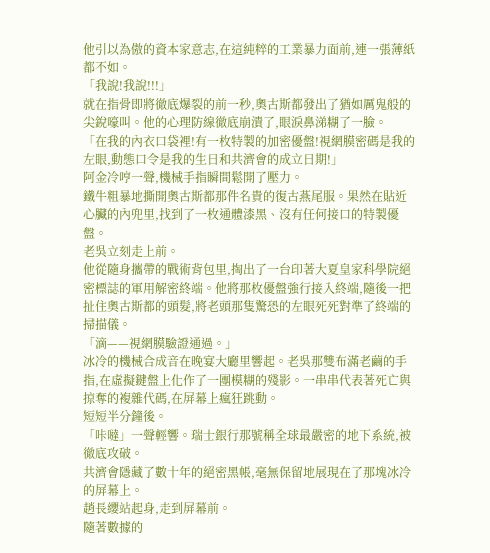他引以為傲的資本家意志,在這純粹的工業暴力面前,連一張薄紙都不如。
「我說!我說!!!」
就在指骨即將徹底爆裂的前一秒,奧古斯都發出了猶如厲鬼般的尖銳嚎叫。他的心理防線徹底崩潰了,眼淚鼻涕糊了一臉。
「在我的內衣口袋裡!有一枚特製的加密優盤!視網膜密碼是我的左眼,動態口令是我的生日和共濟會的成立日期!」
阿金冷哼一聲,機械手指瞬間鬆開了壓力。
鐵牛粗暴地撕開奧古斯都那件名貴的復古燕尾服。果然在貼近心臟的內兜里,找到了一枚通體漆黑、沒有任何接口的特製優盤。
老吳立刻走上前。
他從隨身攜帶的戰術背包里,掏出了一台印著大夏皇家科學院絕密標誌的軍用解密終端。他將那枚優盤強行接入終端,隨後一把扯住奧古斯都的頭髮,將老頭那隻驚恐的左眼死死對準了終端的掃描儀。
「滴——視網膜驗證通過。」
冰冷的機械合成音在晚宴大廳里響起。老吳那雙布滿老繭的手指,在虛擬鍵盤上化作了一團模糊的殘影。一串串代表著死亡與掠奪的複雜代碼,在屏幕上瘋狂跳動。
短短半分鐘後。
「咔噠」一聲輕響。瑞士銀行那號稱全球最嚴密的地下系統,被徹底攻破。
共濟會隱藏了數十年的絕密黑帳,毫無保留地展現在了那塊冰冷的屏幕上。
趙長纓站起身,走到屏幕前。
隨著數據的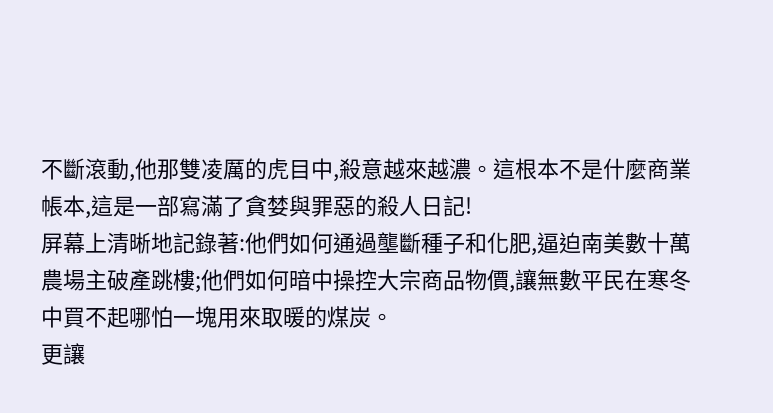不斷滾動,他那雙凌厲的虎目中,殺意越來越濃。這根本不是什麼商業帳本,這是一部寫滿了貪婪與罪惡的殺人日記!
屏幕上清晰地記錄著:他們如何通過壟斷種子和化肥,逼迫南美數十萬農場主破產跳樓;他們如何暗中操控大宗商品物價,讓無數平民在寒冬中買不起哪怕一塊用來取暖的煤炭。
更讓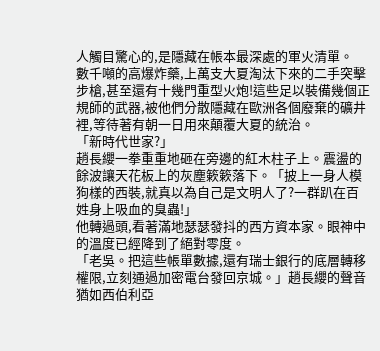人觸目驚心的,是隱藏在帳本最深處的軍火清單。
數千噸的高爆炸藥,上萬支大夏淘汰下來的二手突擊步槍,甚至還有十幾門重型火炮!這些足以裝備幾個正規師的武器,被他們分散隱藏在歐洲各個廢棄的礦井裡,等待著有朝一日用來顛覆大夏的統治。
「新時代世家?」
趙長纓一拳重重地砸在旁邊的紅木柱子上。震盪的餘波讓天花板上的灰塵簌簌落下。「披上一身人模狗樣的西裝,就真以為自己是文明人了?一群趴在百姓身上吸血的臭蟲!」
他轉過頭,看著滿地瑟瑟發抖的西方資本家。眼神中的溫度已經降到了絕對零度。
「老吳。把這些帳單數據,還有瑞士銀行的底層轉移權限,立刻通過加密電台發回京城。」趙長纓的聲音猶如西伯利亞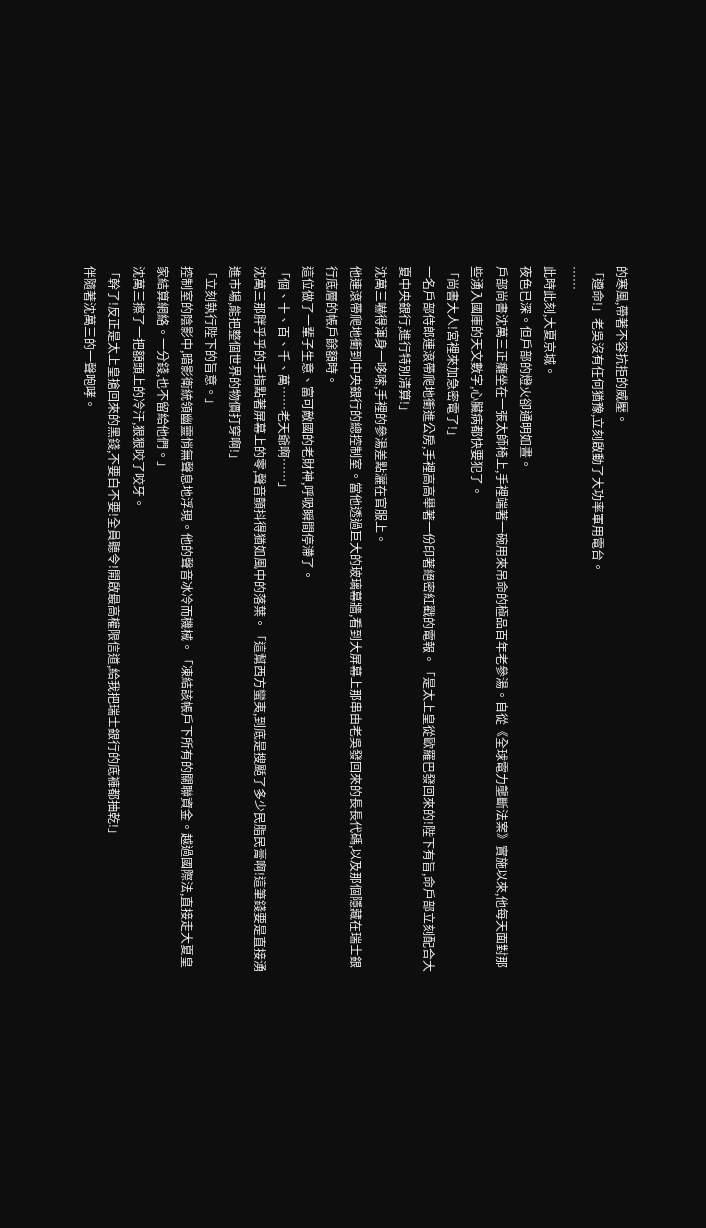的寒風,帶著不容抗拒的威壓。
「遵命!」老吳沒有任何猶豫,立刻啟動了大功率軍用電台。
……
此時此刻,大夏京城。
夜色已深。但戶部的燈火卻通明如晝。
戶部尚書沈萬三正癱坐在一張太師椅上,手裡端著一碗用來吊命的極品百年老參湯。自從《全球電力壟斷法案》實施以來,他每天面對那些湧入國庫的天文數字,心臟病都快要犯了。
「尚書大人!宮裡來加急密電了!」
一名戶部侍郎連滾帶爬地衝進公房,手裡高高舉著一份印著絕密紅戳的電報。「是太上皇從歐羅巴發回來的!陛下有旨,命戶部立刻配合大夏中央銀行,進行特別清算!」
沈萬三嚇得渾身一哆嗦,手裡的參湯差點灑在官服上。
他連滾帶爬地衝到中央銀行的總控制室。當他透過巨大的玻璃幕牆,看到大屏幕上那串由老吳發回來的長長代碼,以及那個隱藏在瑞士銀行底層的帳戶餘額時。
這位做了一輩子生意、富可敵國的老財神,呼吸瞬間停滯了。
「個、十、百、千、萬……老天爺啊……」
沈萬三那胖乎乎的手指點著屏幕上的零,聲音顫抖得猶如風中的落葉。「這幫西方蠻夷,到底是搜颳了多少民脂民膏啊!這筆錢要是直接湧進市場,能把整個世界的物價打穿啊!」
「立刻執行陛下的旨意。」
控制室的陰影中,暗影衛統領幽靈悄無聲息地浮現。他的聲音冰冷而機械。「凍結該帳戶下所有的關聯資金。越過國際法,直接走大夏皇家結算網絡。一分錢,也不留給他們。」
沈萬三擦了一把額頭上的冷汗,狠狠咬了咬牙。
「幹了!反正是太上皇搶回來的黑錢,不要白不要!全員聽令!開啟最高權限信道,給我把瑞士銀行的底褲都抽乾!」
伴隨著沈萬三的一聲咆哮。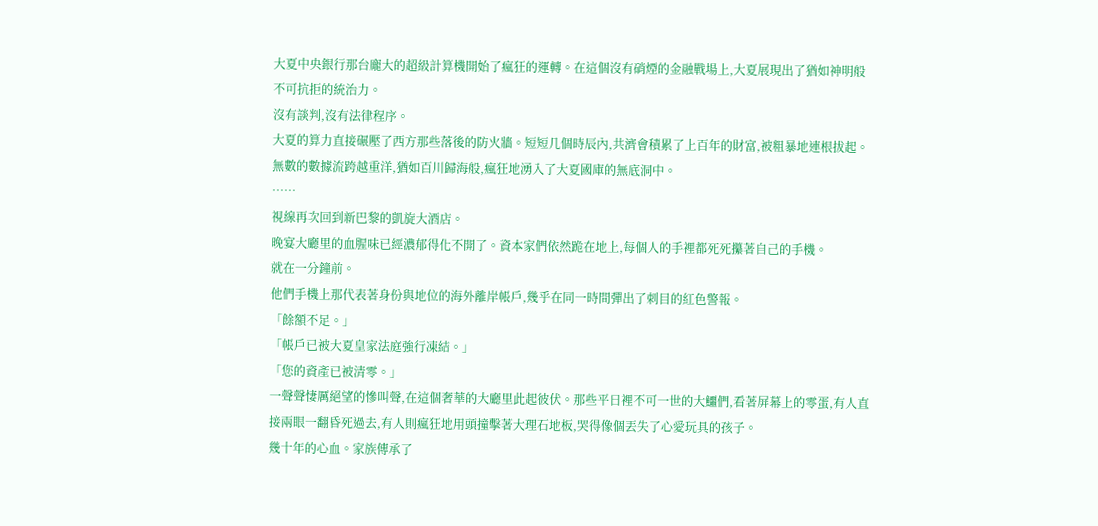大夏中央銀行那台龐大的超級計算機開始了瘋狂的運轉。在這個沒有硝煙的金融戰場上,大夏展現出了猶如神明般不可抗拒的統治力。
沒有談判,沒有法律程序。
大夏的算力直接碾壓了西方那些落後的防火牆。短短几個時辰內,共濟會積累了上百年的財富,被粗暴地連根拔起。無數的數據流跨越重洋,猶如百川歸海般,瘋狂地湧入了大夏國庫的無底洞中。
……
視線再次回到新巴黎的凱旋大酒店。
晚宴大廳里的血腥味已經濃郁得化不開了。資本家們依然跪在地上,每個人的手裡都死死攥著自己的手機。
就在一分鐘前。
他們手機上那代表著身份與地位的海外離岸帳戶,幾乎在同一時間彈出了刺目的紅色警報。
「餘額不足。」
「帳戶已被大夏皇家法庭強行凍結。」
「您的資產已被清零。」
一聲聲悽厲絕望的慘叫聲,在這個奢華的大廳里此起彼伏。那些平日裡不可一世的大鱷們,看著屏幕上的零蛋,有人直接兩眼一翻昏死過去,有人則瘋狂地用頭撞擊著大理石地板,哭得像個丟失了心愛玩具的孩子。
幾十年的心血。家族傳承了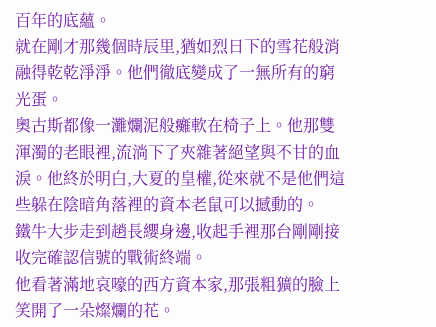百年的底蘊。
就在剛才那幾個時辰里,猶如烈日下的雪花般消融得乾乾淨淨。他們徹底變成了一無所有的窮光蛋。
奧古斯都像一灘爛泥般癱軟在椅子上。他那雙渾濁的老眼裡,流淌下了夾雜著絕望與不甘的血淚。他終於明白,大夏的皇權,從來就不是他們這些躲在陰暗角落裡的資本老鼠可以撼動的。
鐵牛大步走到趙長纓身邊,收起手裡那台剛剛接收完確認信號的戰術終端。
他看著滿地哀嚎的西方資本家,那張粗獷的臉上笑開了一朵燦爛的花。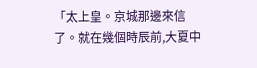「太上皇。京城那邊來信了。就在幾個時辰前,大夏中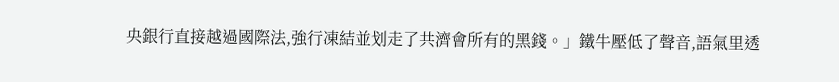央銀行直接越過國際法,強行凍結並划走了共濟會所有的黑錢。」鐵牛壓低了聲音,語氣里透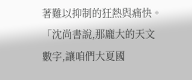著難以抑制的狂熱與痛快。「沈尚書說,那龐大的天文數字,讓咱們大夏國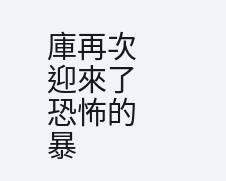庫再次迎來了恐怖的暴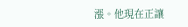漲。他現在正讓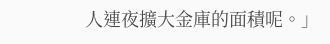人連夜擴大金庫的面積呢。」